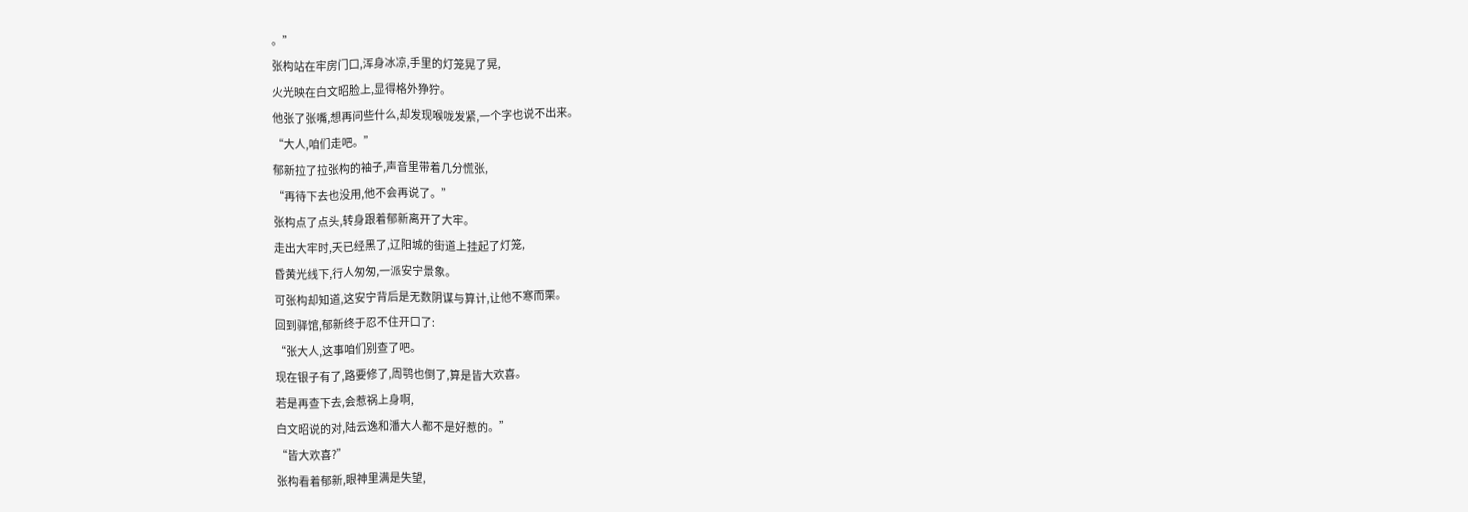。”
张构站在牢房门口,浑身冰凉,手里的灯笼晃了晃,
火光映在白文昭脸上,显得格外狰狞。
他张了张嘴,想再问些什么,却发现喉咙发紧,一个字也说不出来。
“大人,咱们走吧。”
郁新拉了拉张构的袖子,声音里带着几分慌张,
“再待下去也没用,他不会再说了。”
张构点了点头,转身跟着郁新离开了大牢。
走出大牢时,天已经黑了,辽阳城的街道上挂起了灯笼,
昏黄光线下,行人匆匆,一派安宁景象。
可张构却知道,这安宁背后是无数阴谋与算计,让他不寒而栗。
回到驿馆,郁新终于忍不住开口了:
“张大人,这事咱们别查了吧。
现在银子有了,路要修了,周鹗也倒了,算是皆大欢喜。
若是再查下去,会惹祸上身啊,
白文昭说的对,陆云逸和潘大人都不是好惹的。”
“皆大欢喜?”
张构看着郁新,眼神里满是失望,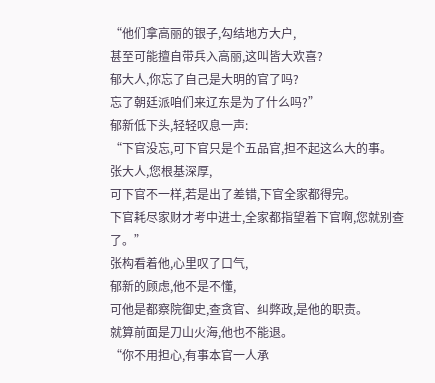“他们拿高丽的银子,勾结地方大户,
甚至可能擅自带兵入高丽,这叫皆大欢喜?
郁大人,你忘了自己是大明的官了吗?
忘了朝廷派咱们来辽东是为了什么吗?”
郁新低下头,轻轻叹息一声:
“下官没忘,可下官只是个五品官,担不起这么大的事。
张大人,您根基深厚,
可下官不一样,若是出了差错,下官全家都得完。
下官耗尽家财才考中进士,全家都指望着下官啊,您就别查了。”
张构看着他,心里叹了口气,
郁新的顾虑,他不是不懂,
可他是都察院御史,查贪官、纠弊政,是他的职责。
就算前面是刀山火海,他也不能退。
“你不用担心,有事本官一人承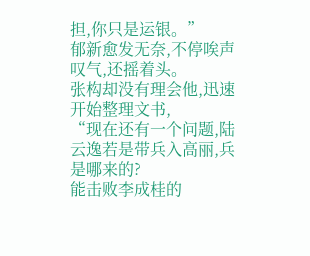担,你只是运银。”
郁新愈发无奈,不停唉声叹气,还摇着头。
张构却没有理会他,迅速开始整理文书,
“现在还有一个问题,陆云逸若是带兵入高丽,兵是哪来的?
能击败李成桂的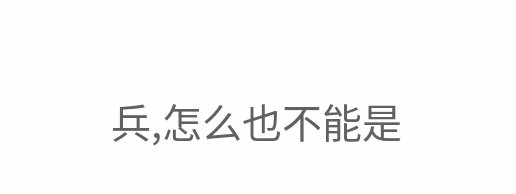兵,怎么也不能是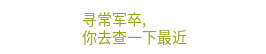寻常军卒,
你去查一下最近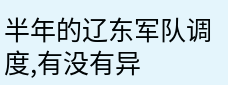半年的辽东军队调度,有没有异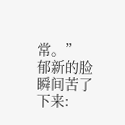常。”
郁新的脸瞬间苦了下来: